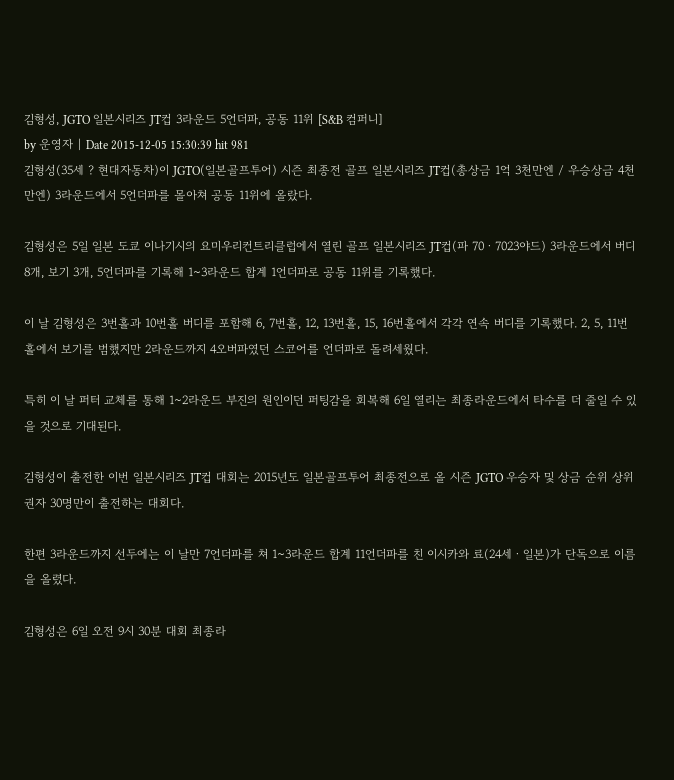김형성, JGTO 일본시리즈 JT컵 3라운드 5언더파, 공동 11위 [S&B 컴퍼니]
by 운영자 | Date 2015-12-05 15:30:39 hit 981
김형성(35세 ? 현대자동차)이 JGTO(일본골프투어) 시즌 최종전 골프 일본시리즈 JT컵(총상금 1억 3천만엔 / 우승상금 4천만엔) 3라운드에서 5언더파를 몰아쳐 공동 11위에 올랐다.

김형성은 5일 일본 도쿄 이나기시의 요미우리컨트리클럽에서 열린 골프 일본시리즈 JT컵(파 70ㆍ7023야드) 3라운드에서 버디 8개, 보기 3개, 5언더파를 기록해 1~3라운드 합계 1언더파로 공동 11위를 기록했다.

이 날 김형성은 3번홀과 10번홀 버디를 포함해 6, 7번홀, 12, 13번홀, 15, 16번홀에서 각각 연속 버디를 기록했다. 2, 5, 11번홀에서 보기를 범했지만 2라운드까지 4오버파였던 스코어를 언더파로 돌려세웠다.

특히 이 날 퍼터 교체를 통해 1~2라운드 부진의 원인이던 퍼팅감을 회복해 6일 열리는 최종라운드에서 타수를 더 줄일 수 있을 것으로 기대된다.

김형성이 출전한 이번 일본시리즈 JT컵 대회는 2015년도 일본골프투어 최종전으로 올 시즌 JGTO 우승자 및 상금 순위 상위권자 30명만이 출전하는 대회다.

한편 3라운드까지 선두에는 이 날만 7언더파를 쳐 1~3라운드 합계 11언더파를 친 이시카와 료(24세ㆍ일본)가 단독으로 이름을 올렸다.

김형성은 6일 오전 9시 30분 대회 최종라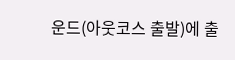운드(아웃코스 출발)에 출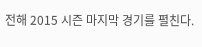전해 2015 시즌 마지막 경기를 펼친다.